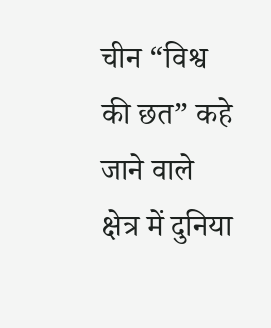चीन “विश्व की छत” कहे जाने वाले क्षेत्र में दुनिया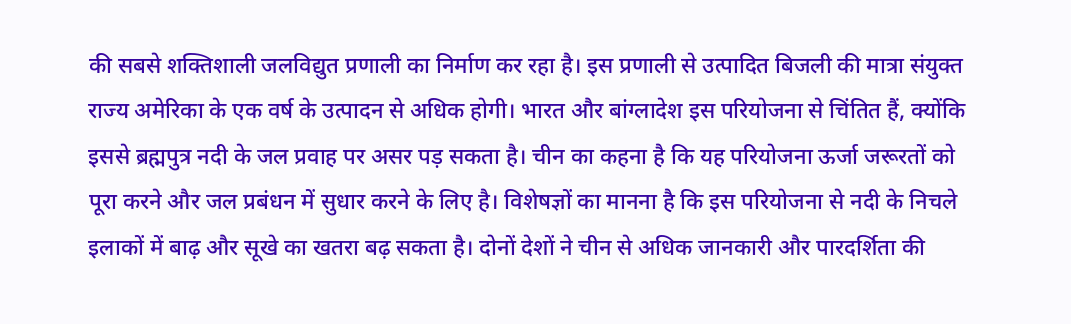की सबसे शक्तिशाली जलविद्युत प्रणाली का निर्माण कर रहा है। इस प्रणाली से उत्पादित बिजली की मात्रा संयुक्त राज्य अमेरिका के एक वर्ष के उत्पादन से अधिक होगी। भारत और बांग्लादेश इस परियोजना से चिंतित हैं, क्योंकि इससे ब्रह्मपुत्र नदी के जल प्रवाह पर असर पड़ सकता है। चीन का कहना है कि यह परियोजना ऊर्जा जरूरतों को पूरा करने और जल प्रबंधन में सुधार करने के लिए है। विशेषज्ञों का मानना है कि इस परियोजना से नदी के निचले इलाकों में बाढ़ और सूखे का खतरा बढ़ सकता है। दोनों देशों ने चीन से अधिक जानकारी और पारदर्शिता की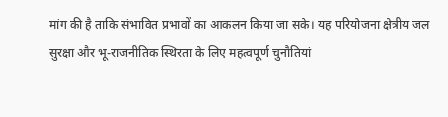मांग की है ताकि संभावित प्रभावों का आकलन किया जा सके। यह परियोजना क्षेत्रीय जल सुरक्षा और भू-राजनीतिक स्थिरता के लिए महत्वपूर्ण चुनौतियां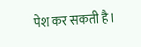पेश कर सकती है।